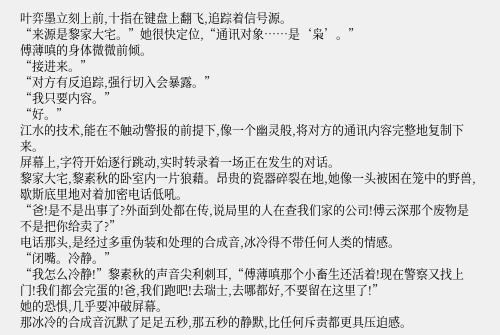叶弈墨立刻上前,十指在键盘上翻飞,追踪着信号源。
“来源是黎家大宅。”她很快定位,“通讯对象……是‘枭’。”
傅薄嗔的身体微微前倾。
“接进来。”
“对方有反追踪,强行切入会暴露。”
“我只要内容。”
“好。”
江水的技术,能在不触动警报的前提下,像一个幽灵般,将对方的通讯内容完整地复制下来。
屏幕上,字符开始逐行跳动,实时转录着一场正在发生的对话。
黎家大宅,黎素秋的卧室内一片狼藉。昂贵的瓷器碎裂在地,她像一头被困在笼中的野兽,歇斯底里地对着加密电话低吼。
“爸!是不是出事了?外面到处都在传,说局里的人在查我们家的公司!傅云深那个废物是不是把你给卖了?”
电话那头,是经过多重伪装和处理的合成音,冰冷得不带任何人类的情感。
“闭嘴。冷静。”
“我怎么冷静!”黎素秋的声音尖利刺耳,“傅薄嗔那个小畜生还活着!现在警察又找上门!我们都会完蛋的!爸,我们跑吧!去瑞士,去哪都好,不要留在这里了!”
她的恐惧,几乎要冲破屏幕。
那冰冷的合成音沉默了足足五秒,那五秒的静默,比任何斥责都更具压迫感。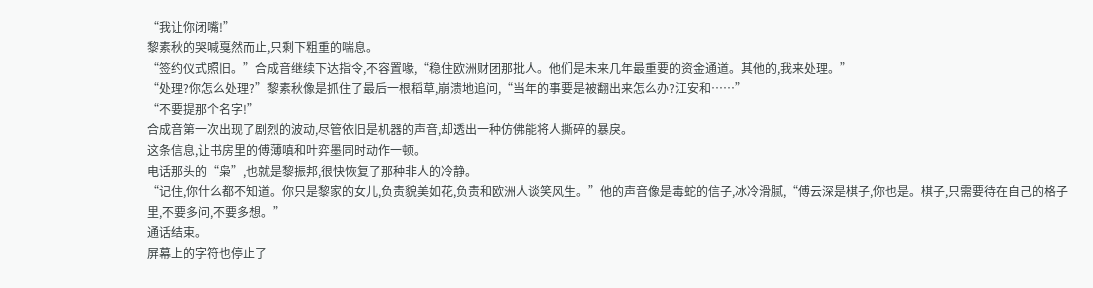“我让你闭嘴!”
黎素秋的哭喊戛然而止,只剩下粗重的喘息。
“签约仪式照旧。”合成音继续下达指令,不容置喙,“稳住欧洲财团那批人。他们是未来几年最重要的资金通道。其他的,我来处理。”
“处理?你怎么处理?”黎素秋像是抓住了最后一根稻草,崩溃地追问,“当年的事要是被翻出来怎么办?江安和……”
“不要提那个名字!”
合成音第一次出现了剧烈的波动,尽管依旧是机器的声音,却透出一种仿佛能将人撕碎的暴戾。
这条信息,让书房里的傅薄嗔和叶弈墨同时动作一顿。
电话那头的“枭”,也就是黎振邦,很快恢复了那种非人的冷静。
“记住,你什么都不知道。你只是黎家的女儿,负责貌美如花,负责和欧洲人谈笑风生。”他的声音像是毒蛇的信子,冰冷滑腻,“傅云深是棋子,你也是。棋子,只需要待在自己的格子里,不要多问,不要多想。”
通话结束。
屏幕上的字符也停止了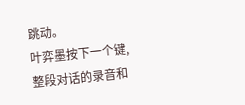跳动。
叶弈墨按下一个键,整段对话的录音和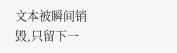文本被瞬间销毁,只留下一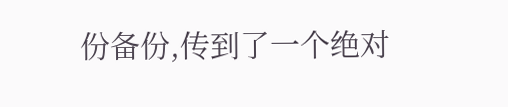份备份,传到了一个绝对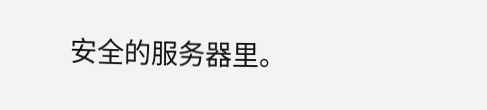安全的服务器里。